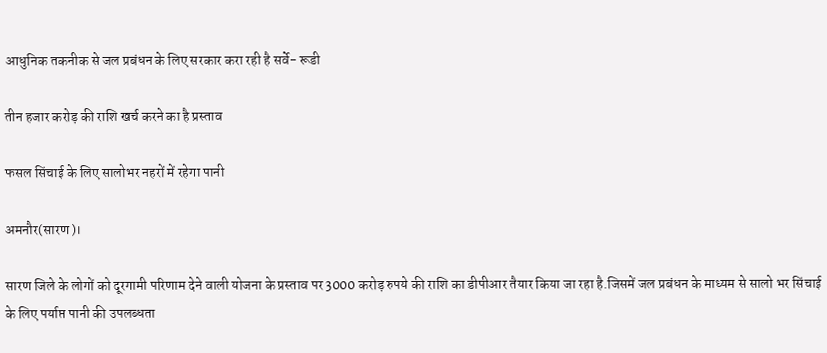आधुनिक तकनीक से जल प्रबंधन के लिए सरकार करा रही है सर्वे- रूडी

तीन हजार करोड़ की राशि खर्च करने का है प्रस्ताव

फसल सिंचाई के लिए सालोभर नहरों में रहेगा पानी

अमनौर(सारण)।

सारण जिले के लोगों को दूरगामी परिणाम देने वाली योजना के प्रस्ताव पर 3000 करोड़ रुपये की राशि का डीपीआर तैयार किया जा रहा है.जिसमें जल प्रबंधन के माध्यम से सालो भर सिंचाई के लिए पर्याप्त पानी की उपलब्धता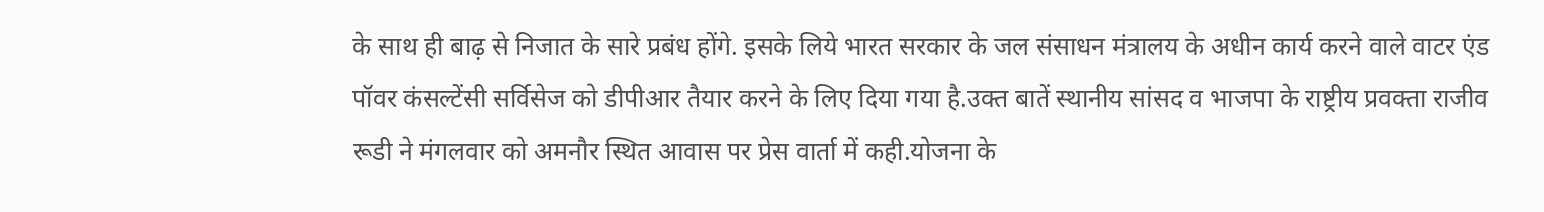के साथ ही बाढ़ से निजात के सारे प्रबंध होंगे. इसके लिये भारत सरकार के जल संसाधन मंत्रालय के अधीन कार्य करने वाले वाटर एंड पॉवर कंसल्टेंसी सर्विसेज को डीपीआर तैयार करने के लिए दिया गया है.उक्त बातें स्थानीय सांसद व भाजपा के राष्ट्रीय प्रवक्ता राजीव रूडी ने मंगलवार को अमनौर स्थित आवास पर प्रेस वार्ता में कही.योजना के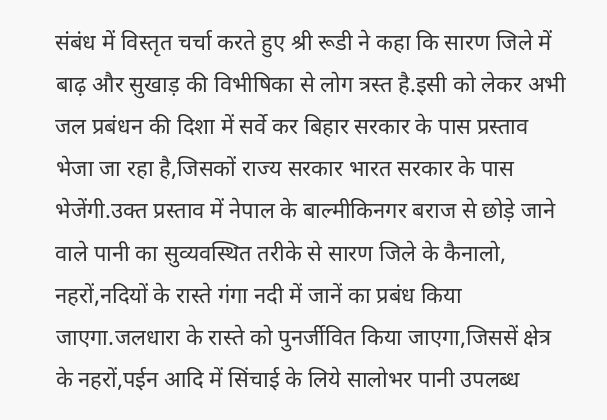संबंध में विस्तृत चर्चा करते हुए श्री रूडी ने कहा कि सारण जिले में बाढ़ और सुखाड़ की विभीषिका से लोग त्रस्त है.इसी को लेकर अभी जल प्रबंधन की दिशा में सर्वे कर बिहार सरकार के पास प्रस्ताव भेजा जा रहा है,जिसकों राज्य सरकार भारत सरकार के पास भेजेंगी.उक्त प्रस्ताव में नेपाल के बाल्मीकिनगर बराज से छोड़े जाने वाले पानी का सुव्यवस्थित तरीके से सारण जिले के कैनालो, नहरों,नदियों के रास्ते गंगा नदी में जानें का प्रबंध किया जाएगा.जलधारा के रास्ते को पुनर्जीवित किया जाएगा,जिससें क्षेत्र के नहरों,पईन आदि में सिंचाई के लिये सालोभर पानी उपलब्ध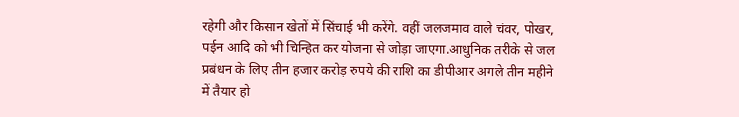रहेगी और किसान खेतों में सिंचाई भी करेंगे. वहीं जलजमाव वाले चंवर, पोखर, पईन आदि को भी चिन्हित कर योजना से जोड़ा जाएगा.आधुनिक तरीके से जल प्रबंधन के लिए तीन हजार करोड़ रुपये की राशि का डीपीआर अगले तीन महीने में तैयार हो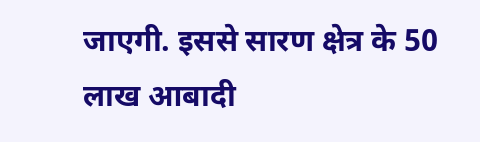जाएगी. इससे सारण क्षेत्र के 50 लाख आबादी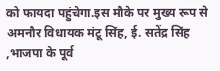को फायदा पहुंचेगा.इस मौके पर मुख्य रूप से अमनौर विधायक मंटू सिंह, ई. सतेंद्र सिंह ,भाजपा के पूर्व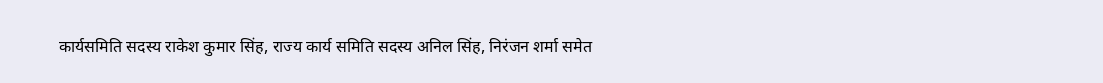कार्यसमिति सदस्य राकेश कुमार सिंह, राज्य कार्य समिति सदस्य अनिल सिंह, निरंजन शर्मा समेत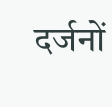दर्जनों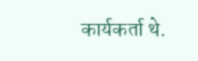कार्यकर्ता थे.